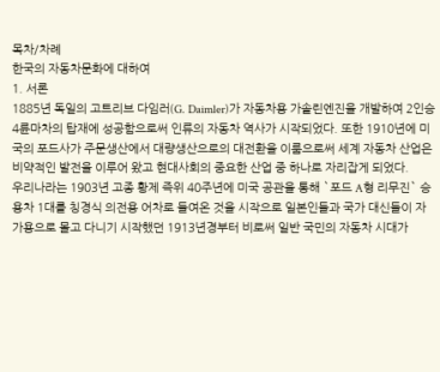목차/차례
한국의 자동차문화에 대하여
1. 서론
1885년 독일의 고트리브 다임러(G. Daimler)가 자동차용 가솔린엔진을 개발하여 2인승 4륜마차의 탑재에 성공함으로써 인류의 자동차 역사가 시작되었다. 또한 1910년에 미국의 포드사가 주문생산에서 대량생산으로의 대전환을 이룸으로써 세계 자동차 산업은 비약적인 발전을 이루어 왔고 현대사회의 중요한 산업 중 하나로 자리잡게 되었다.
우리나라는 1903년 고종 황제 즉위 40주년에 미국 공관을 통해 `포드 A형 리무진` 승용차 1대를 칭경식 의전용 어차로 들여온 것을 시작으로 일본인들과 국가 대신들이 자가용으로 몰고 다니기 시작했던 1913년경부터 비로써 일반 국민의 자동차 시대가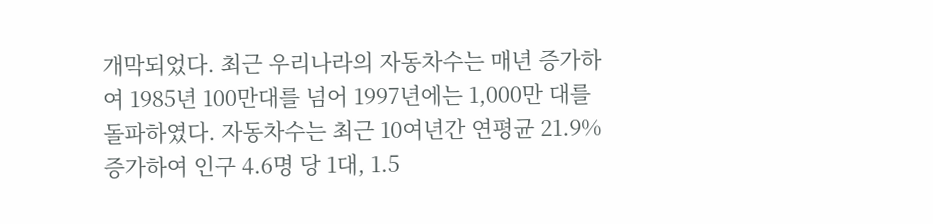개막되었다. 최근 우리나라의 자동차수는 매년 증가하여 1985년 100만대를 넘어 1997년에는 1,000만 대를 돌파하였다. 자동차수는 최근 10여년간 연평균 21.9% 증가하여 인구 4.6명 당 1대, 1.5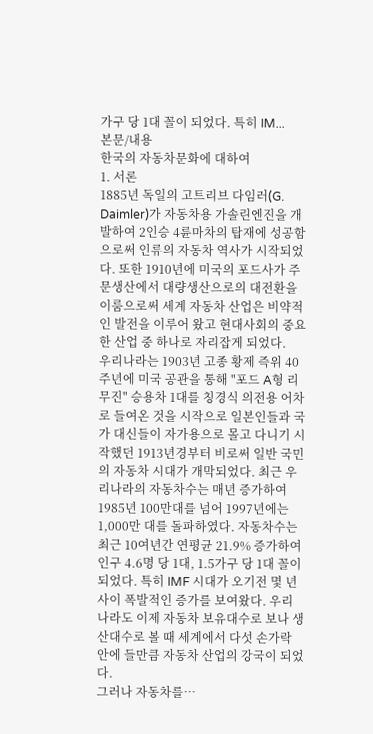가구 당 1대 꼴이 되었다. 특히 IM...
본문/내용
한국의 자동차문화에 대하여
1. 서론
1885년 독일의 고트리브 다임러(G. Daimler)가 자동차용 가솔린엔진을 개발하여 2인승 4륜마차의 탑재에 성공함으로써 인류의 자동차 역사가 시작되었다. 또한 1910년에 미국의 포드사가 주문생산에서 대량생산으로의 대전환을 이룸으로써 세계 자동차 산업은 비약적인 발전을 이루어 왔고 현대사회의 중요한 산업 중 하나로 자리잡게 되었다.
우리나라는 1903년 고종 황제 즉위 40주년에 미국 공관을 통해 "포드 A형 리무진" 승용차 1대를 칭경식 의전용 어차로 들여온 것을 시작으로 일본인들과 국가 대신들이 자가용으로 몰고 다니기 시작했던 1913년경부터 비로써 일반 국민의 자동차 시대가 개막되었다. 최근 우리나라의 자동차수는 매년 증가하여 1985년 100만대를 넘어 1997년에는 1,000만 대를 돌파하였다. 자동차수는 최근 10여년간 연평균 21.9% 증가하여 인구 4.6명 당 1대, 1.5가구 당 1대 꼴이 되었다. 특히 IMF 시대가 오기전 몇 년 사이 폭발적인 증가를 보여왔다. 우리나라도 이제 자동차 보유대수로 보나 생산대수로 볼 때 세계에서 다섯 손가락 안에 들만큼 자동차 산업의 강국이 되었다.
그러나 자동차를…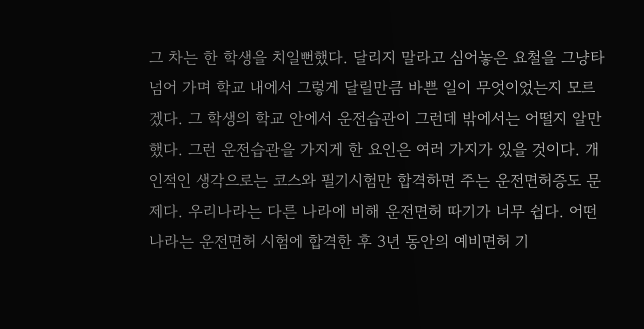그 차는 한 학생을 치일뻔했다. 달리지 말라고 심어놓은 요철을 그냥타넘어 가며 학교 내에서 그렇게 달릴만큼 바쁜 일이 무엇이었는지 모르겠다. 그 학생의 학교 안에서 운전습관이 그런데 밖에서는 어떨지 알만했다. 그런 운전습관을 가지게 한 요인은 여러 가지가 있을 것이다. 개인적인 생각으로는 코스와 필기시험만 합격하면 주는 운전면허증도 문제다. 우리나라는 다른 나라에 비해 운전면허 따기가 너무 쉽다. 어떤 나라는 운전면허 시험에 합격한 후 3년 동안의 예비면허 기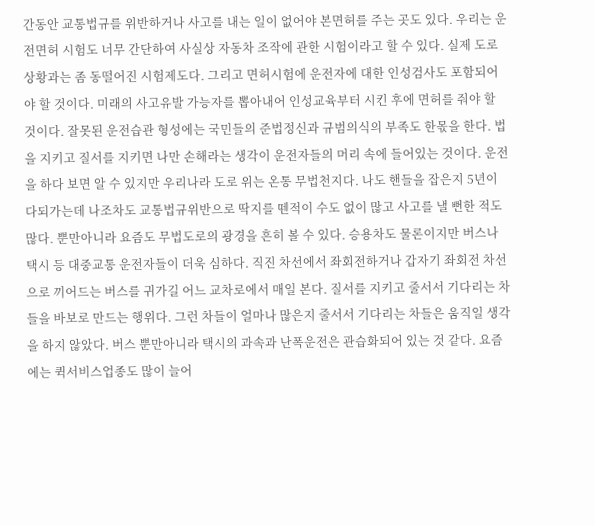간동안 교통법규를 위반하거나 사고를 내는 일이 없어야 본면허를 주는 곳도 있다. 우리는 운전면허 시험도 너무 간단하여 사실상 자동차 조작에 관한 시험이라고 할 수 있다. 실제 도로상황과는 좀 동떨어진 시험제도다. 그리고 면허시험에 운전자에 대한 인성검사도 포함되어야 할 것이다. 미래의 사고유발 가능자를 뽑아내어 인성교육부터 시킨 후에 면허를 줘야 할 것이다. 잘못된 운전습관 형성에는 국민들의 준법정신과 규범의식의 부족도 한몫을 한다. 법을 지키고 질서를 지키면 나만 손해라는 생각이 운전자들의 머리 속에 들어있는 것이다. 운전을 하다 보면 알 수 있지만 우리나라 도로 위는 온통 무법천지다. 나도 핸들을 잡은지 5년이 다되가는데 나조차도 교통법규위반으로 딱지를 뗀적이 수도 없이 많고 사고를 낼 뻔한 적도 많다. 뿐만아니라 요즘도 무법도로의 광경을 흔히 볼 수 있다. 승용차도 물론이지만 버스나 택시 등 대중교통 운전자들이 더욱 심하다. 직진 차선에서 좌회전하거나 갑자기 좌회전 차선으로 끼어드는 버스를 귀가길 어느 교차로에서 매일 본다. 질서를 지키고 줄서서 기다리는 차들을 바보로 만드는 행위다. 그런 차들이 얼마나 많은지 줄서서 기다리는 차들은 움직일 생각을 하지 않았다. 버스 뿐만아니라 택시의 과속과 난폭운전은 관습화되어 있는 것 같다. 요즘에는 퀵서비스업종도 많이 늘어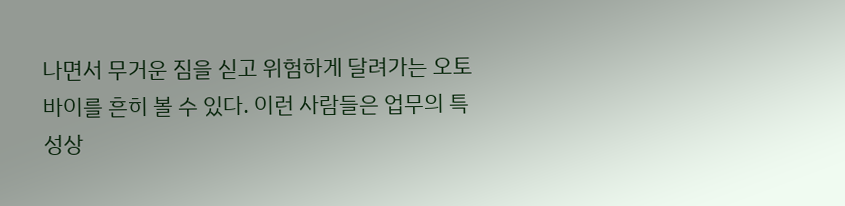나면서 무거운 짐을 싣고 위험하게 달려가는 오토바이를 흔히 볼 수 있다. 이런 사람들은 업무의 특성상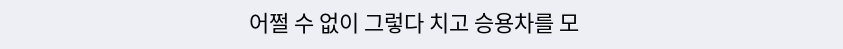어쩔 수 없이 그렇다 치고 승용차를 모